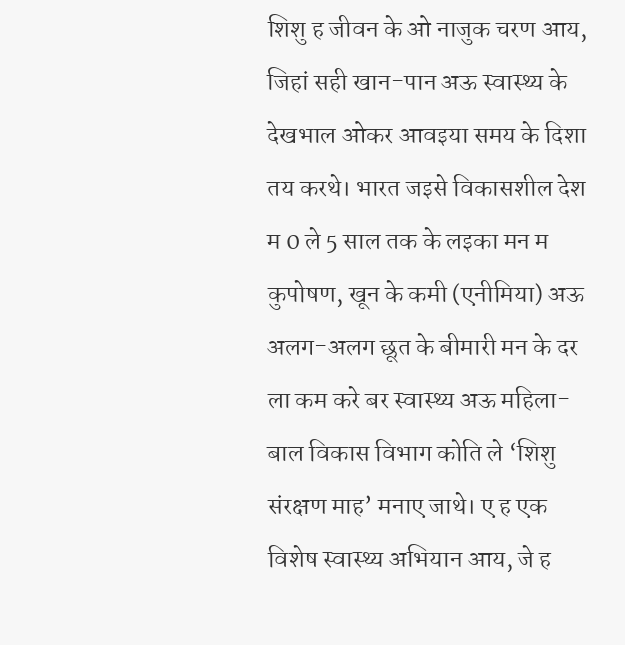शिशु ह जीवन के ओ नाजुक चरण आय, जिहां सही खान-पान अऊ स्वास्थ्य के देखभाल ओकर आवइया समय के दिशा तय करथे। भारत जइसे विकासशील देश म 0 ले 5 साल तक के लइका मन म कुपोषण, खून के कमी (एनीमिया) अऊ अलग-अलग छूत के बीमारी मन के दर ला कम करे बर स्वास्थ्य अऊ महिला-बाल विकास विभाग कोति ले ‘शिशु संरक्षण माह’ मनाए जाथे। ए ह एक विशेष स्वास्थ्य अभियान आय, जे ह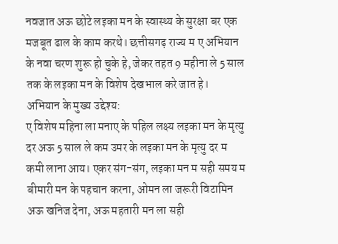नवजात अऊ छोटे लइका मन के स्वास्थ्य के सुरक्षा बर एक मजबूत ढाल के काम करथे। छत्तीसगढ़ राज्य म ए अभियान के नवा चरण शुरू हो चुके हे, जेकर तहत 9 महीना ले 5 साल तक के लइका मन के विशेष देखभाल करे जात हे।
अभियान के मुख्य उद्देश्य:
ए विशेष महिना ला मनाए के पहिल लक्ष्य लइका मन के मृत्यु दर अऊ 5 साल ले कम उमर के लइका मन के मृत्यु दर म कमी लाना आय। एकर संग-संग, लइका मन म सही समय म बीमारी मन के पहचान करना, ओमन ला जरूरी विटामिन अऊ खनिज देना, अऊ महतारी मन ला सही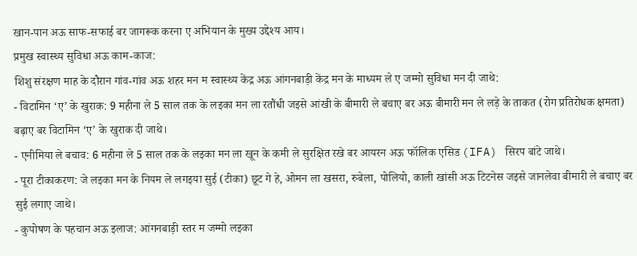खान-पान अऊ साफ-सफाई बर जागरूक करना ए अभियान के मुख्य उद्देश्य आय।
प्रमुख स्वास्थ्य सुविधा अऊ काम-काज:
शिशु संरक्षण माह के दौरान गांव-गांव अऊ शहर मन म स्वास्थ्य केंद्र अऊ आंगनबाड़ी केंद्र मन के माध्यम ले ए जम्मो सुविधा मन दी जाथे:
- विटामिन ‘ए’ के खुराक: 9 महीना ले 5 साल तक के लइका मन ला रतौंधी जइसे आंखी के बीमारी ले बचाए बर अऊ बीमारी मन ले लड़े के ताकत (रोग प्रतिरोधक क्षमता) बढ़ाए बर विटामिन ‘ए’ के खुराक दी जाथे।
- एनीमिया ले बचाव: 6 महीना ले 5 साल तक के लइका मन ला खून के कमी ले सुरक्षित रखे बर आयरन अऊ फॉलिक एसिड (IFA) सिरप बांटे जाथे।
- पूरा टीकाकरण: जे लइका मन के नियम ले लगइया सुई (टीका) छूट गे हे, ओमन ला खसरा, रुबेला, पोलियो, काली खांसी अऊ टिटनेस जइसे जानलेवा बीमारी ले बचाए बर सुई लगाए जाथे।
- कुपोषण के पहचान अऊ इलाज: आंगनबाड़ी स्तर म जम्मो लइका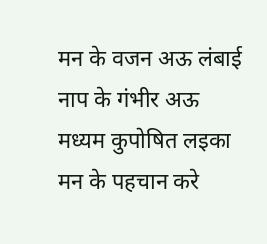मन के वजन अऊ लंबाई नाप के गंभीर अऊ मध्यम कुपोषित लइका मन के पहचान करे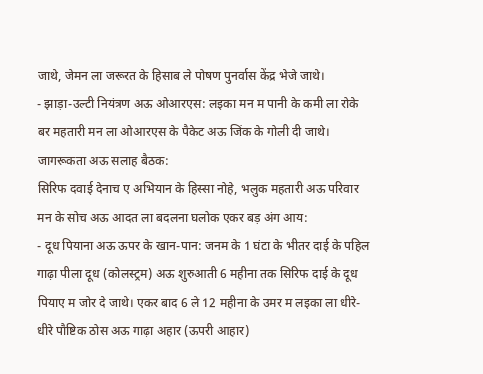जाथे, जेमन ला जरूरत के हिसाब ले पोषण पुनर्वास केंद्र भेजे जाथे।
- झाड़ा-उल्टी नियंत्रण अऊ ओआरएस: लइका मन म पानी के कमी ला रोके बर महतारी मन ला ओआरएस के पैकेट अऊ जिंक के गोली दी जाथे।
जागरूकता अऊ सलाह बैठक:
सिरिफ दवाई देनाच ए अभियान के हिस्सा नोहे, भलुक महतारी अऊ परिवार मन के सोच अऊ आदत ला बदलना घलोक एकर बड़ अंग आय:
- दूध पियाना अऊ ऊपर के खान-पान: जनम के 1 घंटा के भीतर दाई के पहिल गाढ़ा पीला दूध (कोलस्ट्रम) अऊ शुरुआती 6 महीना तक सिरिफ दाई के दूध पियाए म जोर दे जाथे। एकर बाद 6 ले 12 महीना के उमर म लइका ला धीरे-धीरे पौष्टिक ठोस अऊ गाढ़ा अहार (ऊपरी आहार)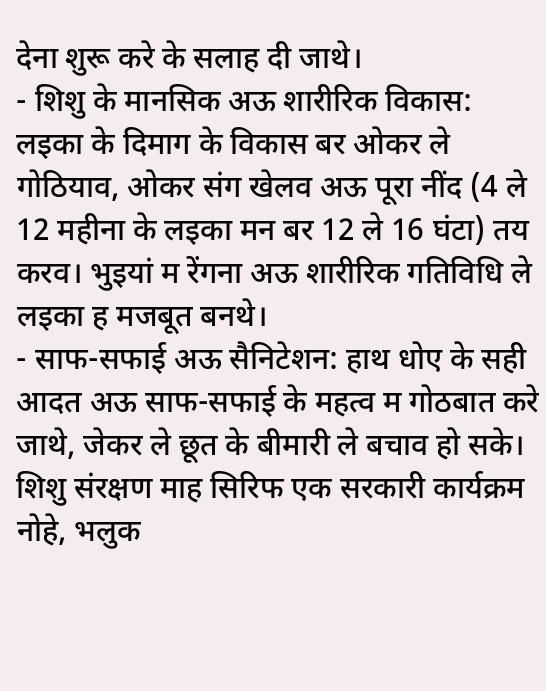देना शुरू करे के सलाह दी जाथे।
- शिशु के मानसिक अऊ शारीरिक विकास: लइका के दिमाग के विकास बर ओकर ले गोठियाव, ओकर संग खेलव अऊ पूरा नींद (4 ले 12 महीना के लइका मन बर 12 ले 16 घंटा) तय करव। भुइयां म रेंगना अऊ शारीरिक गतिविधि ले लइका ह मजबूत बनथे।
- साफ-सफाई अऊ सैनिटेशन: हाथ धोए के सही आदत अऊ साफ-सफाई के महत्व म गोठबात करे जाथे, जेकर ले छूत के बीमारी ले बचाव हो सके।
शिशु संरक्षण माह सिरिफ एक सरकारी कार्यक्रम नोहे, भलुक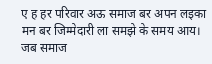ए ह हर परिवार अऊ समाज बर अपन लइका मन बर जिम्मेदारी ला समझे के समय आय। जब समाज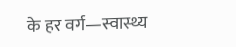के हर वर्ग—स्वास्थ्य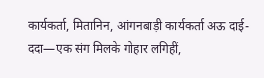कार्यकर्ता, मितानिन, आंगनबाड़ी कार्यकर्ता अऊ दाई-ददा—एक संग मिलके गोहार लगिहीं,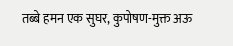तब्बे हमन एक सुघर, कुपोषण-मुक्त अऊ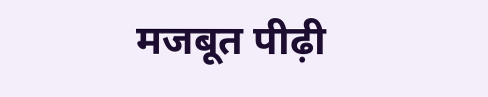मजबूत पीढ़ी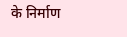के निर्माण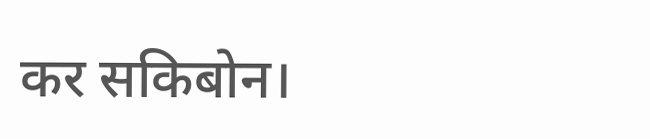कर सकिबोन।